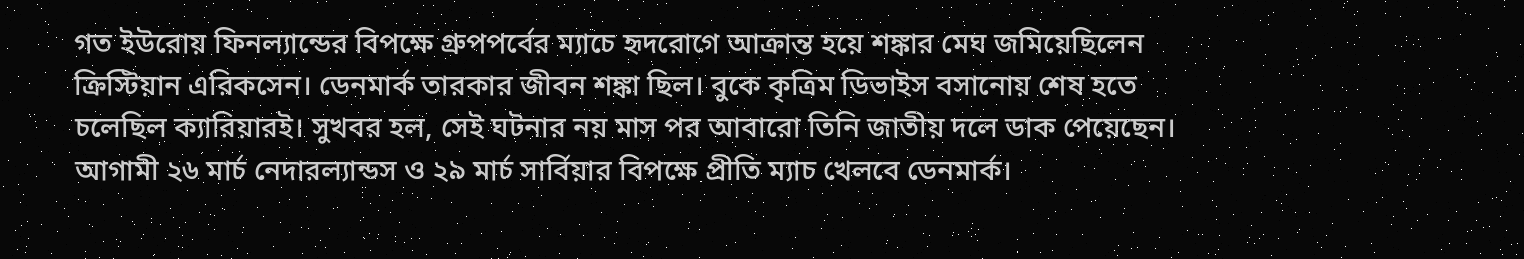গত ইউরোয় ফিনল্যান্ডের বিপক্ষে গ্রুপপর্বের ম্যাচে হৃদরোগে আক্রান্ত হয়ে শঙ্কার মেঘ জমিয়েছিলেন ক্রিস্টিয়ান এরিকসেন। ডেনমার্ক তারকার জীবন শঙ্কা ছিল। বুকে কৃত্রিম ডিভাইস বসানোয় শেষ হতে চলেছিল ক্যারিয়ারই। সুখবর হল, সেই ঘটনার নয় মাস পর আবারো তিনি জাতীয় দলে ডাক পেয়েছেন।
আগামী ২৬ মার্চ নেদারল্যান্ডস ও ২৯ মার্চ সার্বিয়ার বিপক্ষে প্রীতি ম্যাচ খেলবে ডেনমার্ক।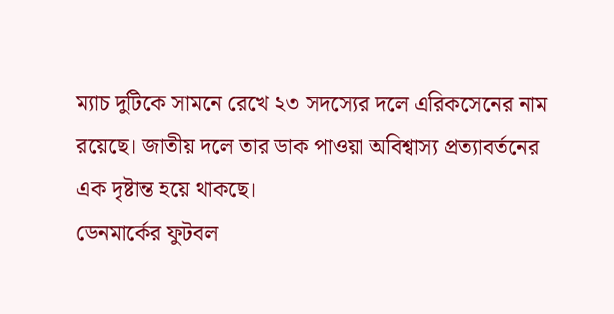ম্যাচ দুটিকে সামনে রেখে ২৩ সদস্যের দলে এরিকসেনের নাম রয়েছে। জাতীয় দলে তার ডাক পাওয়া অবিশ্বাস্য প্রত্যাবর্তনের এক দৃষ্টান্ত হয়ে থাকছে।
ডেনমার্কের ফুটবল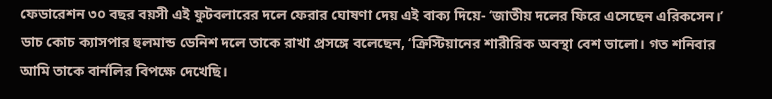ফেডারেশন ৩০ বছর বয়সী এই ফুটবলারের দলে ফেরার ঘোষণা দেয় এই বাক্য দিয়ে- ‘জাতীয় দলের ফিরে এসেছেন এরিকসেন।’
ডাচ কোচ ক্যাসপার হুলমান্ড ডেনিশ দলে তাকে রাখা প্রসঙ্গে বলেছেন, ‘ক্রিস্টিয়ানের শারীরিক অবস্থা বেশ ভালো। গত শনিবার আমি তাকে বার্নলির বিপক্ষে দেখেছি।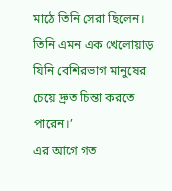মাঠে তিনি সেরা ছিলেন। তিনি এমন এক খেলোয়াড় যিনি বেশিরভাগ মানুষের চেয়ে দ্রুত চিন্তা করতে পারেন।’
এর আগে গত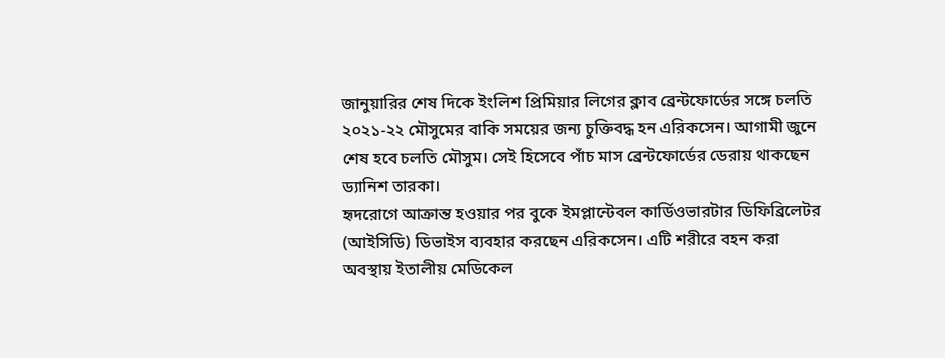জানুয়ারির শেষ দিকে ইংলিশ প্রিমিয়ার লিগের ক্লাব ব্রেন্টফোর্ডের সঙ্গে চলতি ২০২১-২২ মৌসুমের বাকি সময়ের জন্য চুক্তিবদ্ধ হন এরিকসেন। আগামী জুনে শেষ হবে চলতি মৌসুম। সেই হিসেবে পাঁচ মাস ব্রেন্টফোর্ডের ডেরায় থাকছেন ড্যানিশ তারকা।
হৃদরোগে আক্রান্ত হওয়ার পর বুকে ইমপ্লান্টেবল কার্ডিওভারটার ডিফিব্রিলেটর (আইসিডি) ডিভাইস ব্যবহার করছেন এরিকসেন। এটি শরীরে বহন করা অবস্থায় ইতালীয় মেডিকেল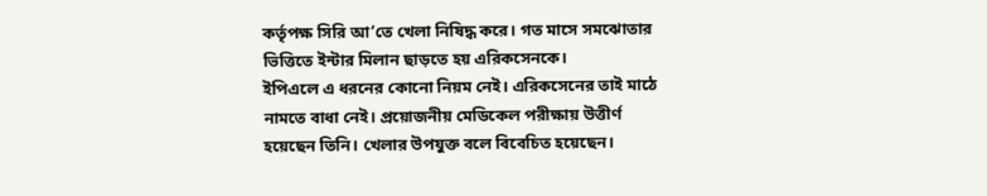কর্তৃপক্ষ সিরি আ’তে খেলা নিষিদ্ধ করে। গত মাসে সমঝোতার ভিত্তিতে ইন্টার মিলান ছাড়তে হয় এরিকসেনকে।
ইপিএলে এ ধরনের কোনো নিয়ম নেই। এরিকসেনের তাই মাঠে নামতে বাধা নেই। প্রয়োজনীয় মেডিকেল পরীক্ষায় উত্তীর্ণ হয়েছেন তিনি। খেলার উপযুক্ত বলে বিবেচিত হয়েছেন।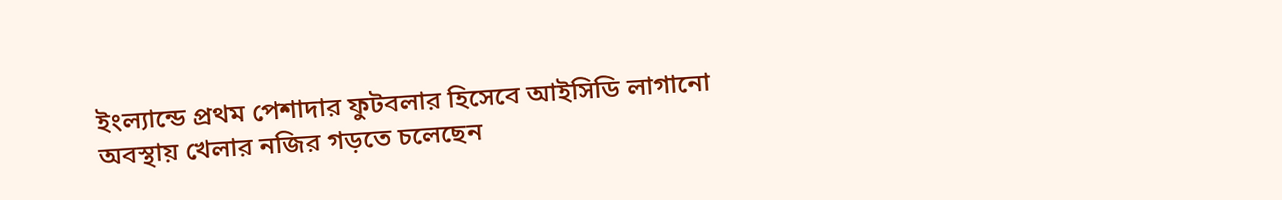ইংল্যান্ডে প্রথম পেশাদার ফুটবলার হিসেবে আইসিডি লাগানো অবস্থায় খেলার নজির গড়তে চলেছেন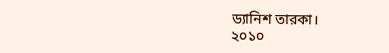ড্যানিশ তারকা।
২০১০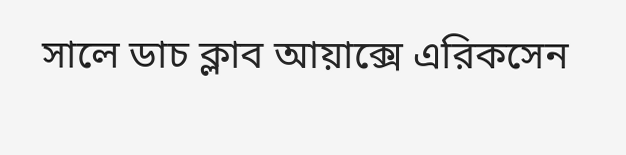সালে ডাচ ক্লাব আয়াক্সে এরিকসেন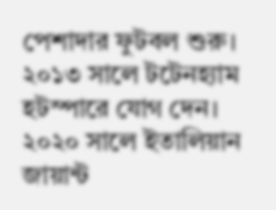পেশাদার ফুটবল শুরু। ২০১৩ সালে টটেনহ্যাম হটস্পারে যোগ দেন। ২০২০ সালে ইতালিয়ান জায়ান্ট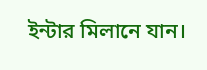ইন্টার মিলানে যান।